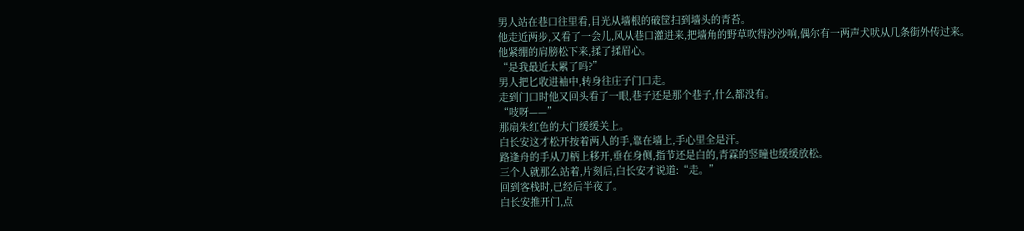男人站在巷口往里看,目光从墙根的破筐扫到墙头的青苔。
他走近两步,又看了一会儿,风从巷口灌进来,把墙角的野草吹得沙沙响,偶尔有一两声犬吠从几条街外传过来。
他紧绷的肩膀松下来,揉了揉眉心。
“是我最近太累了吗?”
男人把匕收进袖中,转身往庄子门口走。
走到门口时他又回头看了一眼,巷子还是那个巷子,什么都没有。
“吱呀——”
那扇朱红色的大门缓缓关上。
白长安这才松开按着两人的手,靠在墙上,手心里全是汗。
路逢舟的手从刀柄上移开,垂在身侧,指节还是白的,青霖的竖瞳也缓缓放松。
三个人就那么站着,片刻后,白长安才说道:“走。”
回到客栈时,已经后半夜了。
白长安推开门,点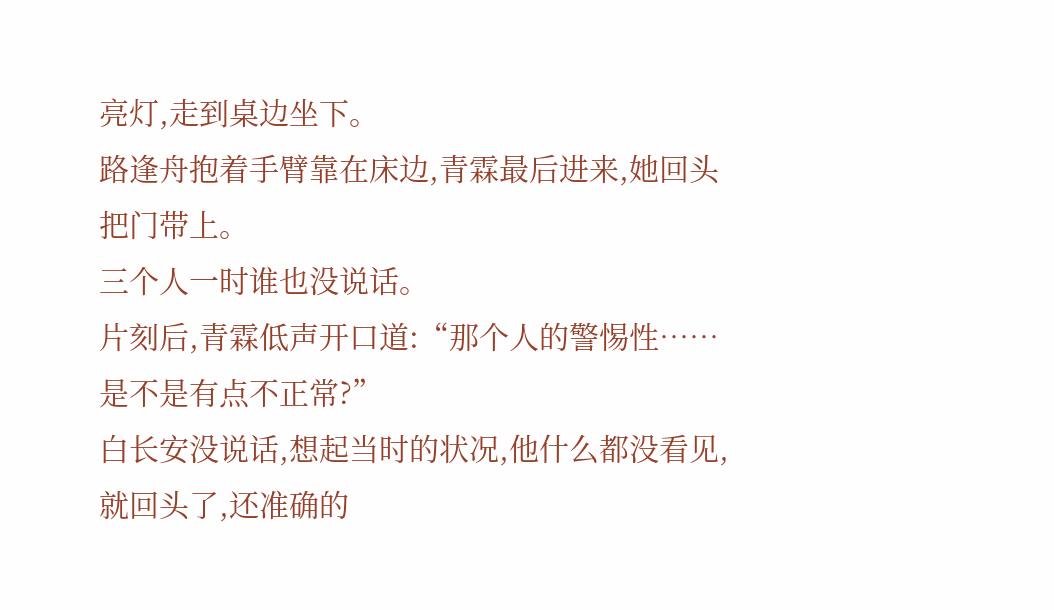亮灯,走到桌边坐下。
路逢舟抱着手臂靠在床边,青霖最后进来,她回头把门带上。
三个人一时谁也没说话。
片刻后,青霖低声开口道:“那个人的警惕性……是不是有点不正常?”
白长安没说话,想起当时的状况,他什么都没看见,就回头了,还准确的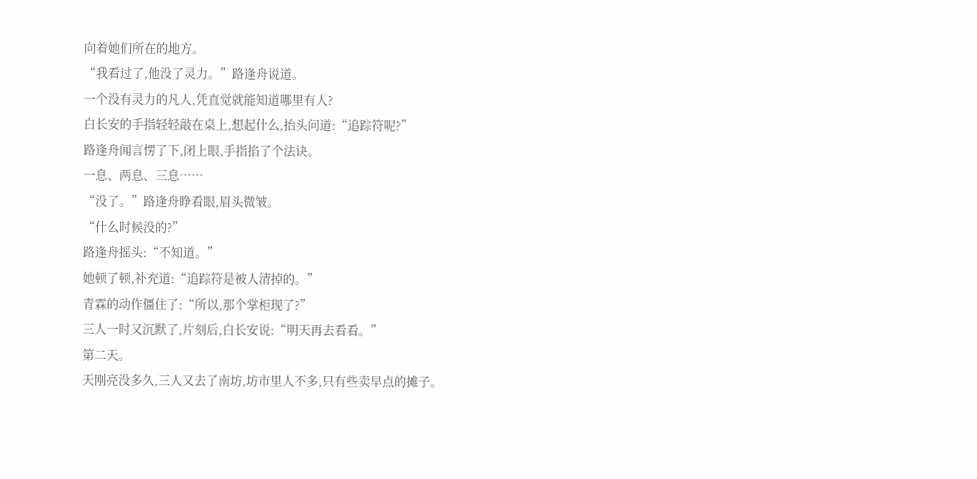向着她们所在的地方。
“我看过了,他没了灵力。”路逢舟说道。
一个没有灵力的凡人,凭直觉就能知道哪里有人?
白长安的手指轻轻敲在桌上,想起什么,抬头问道:“追踪符呢?”
路逢舟闻言愣了下,闭上眼,手指掐了个法诀。
一息、两息、三息……
“没了。”路逢舟睁看眼,眉头微皱。
“什么时候没的?”
路逢舟摇头:“不知道。”
她顿了顿,补充道:“追踪符是被人清掉的。”
青霖的动作僵住了:“所以,那个掌柜现了?”
三人一时又沉默了,片刻后,白长安说:“明天再去看看。”
第二天。
天刚亮没多久,三人又去了南坊,坊市里人不多,只有些卖早点的摊子。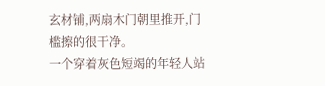玄材铺,两扇木门朝里推开,门槛擦的很干净。
一个穿着灰色短竭的年轻人站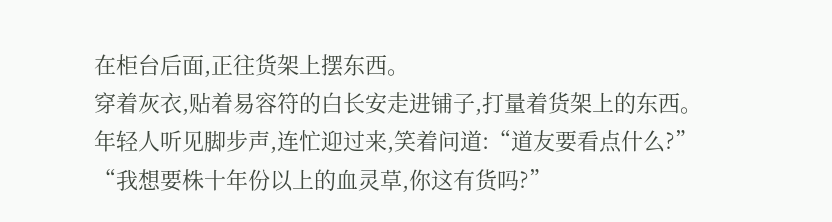在柜台后面,正往货架上摆东西。
穿着灰衣,贴着易容符的白长安走进铺子,打量着货架上的东西。
年轻人听见脚步声,连忙迎过来,笑着问道:“道友要看点什么?”
“我想要株十年份以上的血灵草,你这有货吗?”